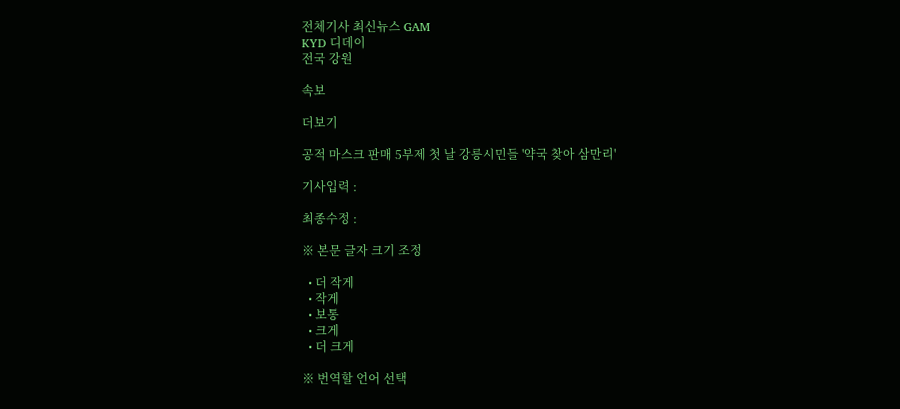전체기사 최신뉴스 GAM
KYD 디데이
전국 강원

속보

더보기

공적 마스크 판매 5부제 첫 날 강릉시민들 '약국 찾아 삼만리'

기사입력 :

최종수정 :

※ 본문 글자 크기 조정

  • 더 작게
  • 작게
  • 보통
  • 크게
  • 더 크게

※ 번역할 언어 선택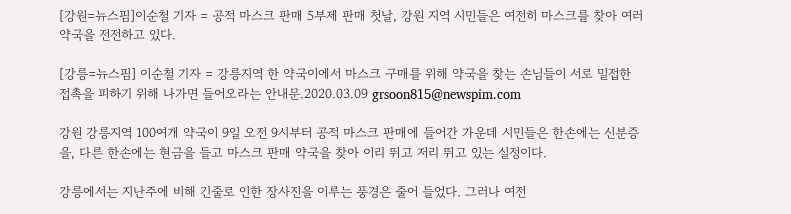[강원=뉴스핌]이순철 기자 = 공적 마스크 판매 5부제 판매 첫날, 강원 지역 시민들은 여전히 마스크를 찾아 여러 약국을 전전하고 있다.

[강릉=뉴스핌] 이순철 기자 = 강릉지역 한 약국이에서 마스크 구매를 위해 약국을 찾는 손님들이 서로 밀접한 접촉을 피하기 위해 나가면 들어오라는 안내문.2020.03.09 grsoon815@newspim.com

강원 강릉지역 100여개 약국이 9일 오전 9시부터 공적 마스크 판매에 들어간 가운데 시민들은 한손에는 신분증을, 다른 한손에는 현금을 들고 마스크 판매 약국을 찾아 이리 뛰고 저리 뛰고 있는 실정이다.

강릉에서는 지난주에 비해 긴줄로 인한 장사진을 이루는 풍경은 줄어 들었다. 그러나 여전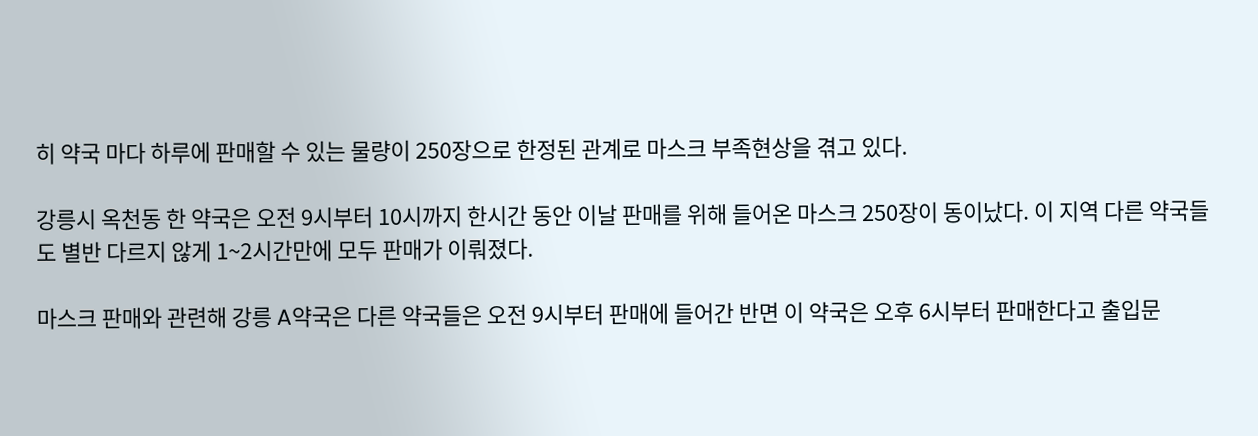히 약국 마다 하루에 판매할 수 있는 물량이 250장으로 한정된 관계로 마스크 부족현상을 겪고 있다.

강릉시 옥천동 한 약국은 오전 9시부터 10시까지 한시간 동안 이날 판매를 위해 들어온 마스크 250장이 동이났다. 이 지역 다른 약국들도 별반 다르지 않게 1~2시간만에 모두 판매가 이뤄졌다.

마스크 판매와 관련해 강릉 A약국은 다른 약국들은 오전 9시부터 판매에 들어간 반면 이 약국은 오후 6시부터 판매한다고 출입문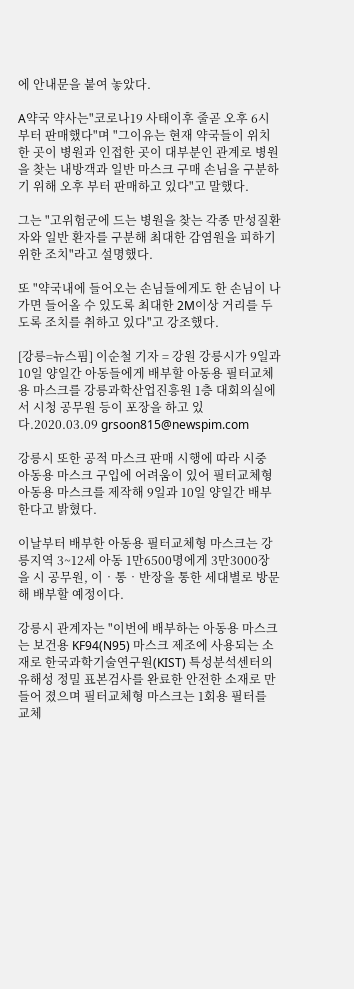에 안내문을 붙여 놓았다.

A약국 약사는"코로나19 사태이후 줄곧 오후 6시부터 판매했다"며 "그이유는 현재 약국들이 위치한 곳이 병원과 인접한 곳이 대부분인 관계로 병원을 찾는 내방객과 일반 마스크 구매 손님을 구분하기 위해 오후 부터 판매하고 있다"고 말했다.

그는 "고위험군에 드는 병원을 찾는 각종 만성질환자와 일반 환자를 구분해 최대한 감염원을 피하기 위한 조치"라고 설명했다.

또 "약국내에 들어오는 손님들에게도 한 손님이 나가면 들어올 수 있도록 최대한 2M이상 거리를 두도록 조치를 취하고 있다"고 강조했다.

[강릉=뉴스핌] 이순철 기자 = 강원 강릉시가 9일과 10일 양일간 아동들에게 배부할 아동용 필터교체용 마스크를 강릉과학산업진흥원 1층 대회의실에서 시청 공무원 등이 포장을 하고 있다.2020.03.09 grsoon815@newspim.com

강릉시 또한 공적 마스크 판매 시행에 따라 시중 아동용 마스크 구입에 어려움이 있어 필터교체형 아동용 마스크를 제작해 9일과 10일 양일간 배부한다고 밝혔다.

이날부터 배부한 아동용 필터교체형 마스크는 강릉지역 3~12세 아동 1만6500명에게 3만3000장을 시 공무원, 이‧통‧반장을 통한 세대별로 방문해 배부할 예정이다.

강릉시 관계자는 "이번에 배부하는 아동용 마스크는 보건용 KF94(N95) 마스크 제조에 사용되는 소재로 한국과학기술연구원(KIST) 특성분석센터의 유해성 정밀 표본검사를 완료한 안전한 소재로 만들어 졌으며 필터교체형 마스크는 1회용 필터를 교체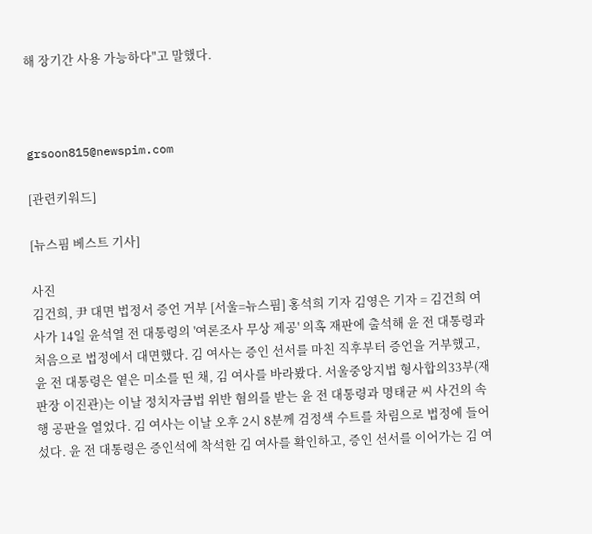해 장기간 사용 가능하다"고 말했다.



grsoon815@newspim.com

[관련키워드]

[뉴스핌 베스트 기사]

사진
김건희, 尹 대면 법정서 증언 거부 [서울=뉴스핌] 홍석희 기자 김영은 기자 = 김건희 여사가 14일 윤석열 전 대통령의 '여론조사 무상 제공' 의혹 재판에 출석해 윤 전 대통령과 처음으로 법정에서 대면했다. 김 여사는 증인 선서를 마친 직후부터 증언을 거부했고, 윤 전 대통령은 옅은 미소를 띤 채, 김 여사를 바라봤다. 서울중앙지법 형사합의33부(재판장 이진관)는 이날 정치자금법 위반 혐의를 받는 윤 전 대통령과 명태균 씨 사건의 속행 공판을 열었다. 김 여사는 이날 오후 2시 8분께 검정색 수트를 차림으로 법정에 들어섰다. 윤 전 대통령은 증인석에 착석한 김 여사를 확인하고, 증인 선서를 이어가는 김 여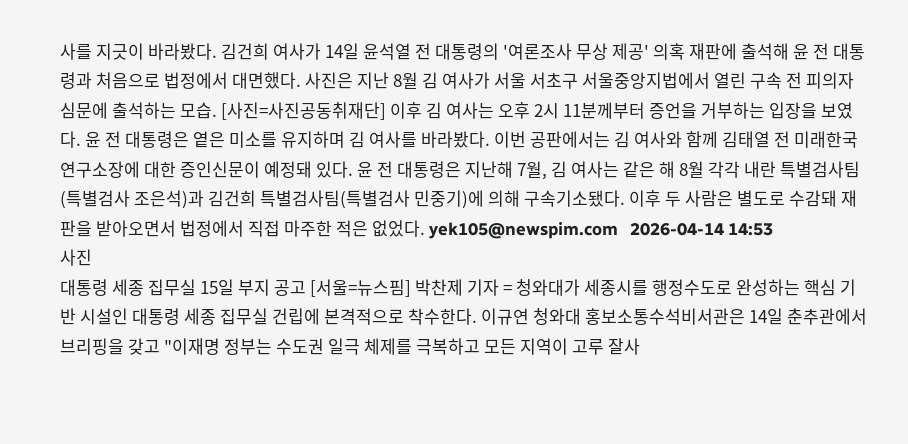사를 지긋이 바라봤다. 김건희 여사가 14일 윤석열 전 대통령의 '여론조사 무상 제공' 의혹 재판에 출석해 윤 전 대통령과 처음으로 법정에서 대면했다. 사진은 지난 8월 김 여사가 서울 서초구 서울중앙지법에서 열린 구속 전 피의자 심문에 출석하는 모습. [사진=사진공동취재단] 이후 김 여사는 오후 2시 11분께부터 증언을 거부하는 입장을 보였다. 윤 전 대통령은 옅은 미소를 유지하며 김 여사를 바라봤다. 이번 공판에서는 김 여사와 함께 김태열 전 미래한국연구소장에 대한 증인신문이 예정돼 있다. 윤 전 대통령은 지난해 7월, 김 여사는 같은 해 8월 각각 내란 특별검사팀(특별검사 조은석)과 김건희 특별검사팀(특별검사 민중기)에 의해 구속기소됐다. 이후 두 사람은 별도로 수감돼 재판을 받아오면서 법정에서 직접 마주한 적은 없었다. yek105@newspim.com   2026-04-14 14:53
사진
대통령 세종 집무실 15일 부지 공고 [서울=뉴스핌] 박찬제 기자 = 청와대가 세종시를 행정수도로 완성하는 핵심 기반 시설인 대통령 세종 집무실 건립에 본격적으로 착수한다. 이규연 청와대 홍보소통수석비서관은 14일 춘추관에서 브리핑을 갖고 "이재명 정부는 수도권 일극 체제를 극복하고 모든 지역이 고루 잘사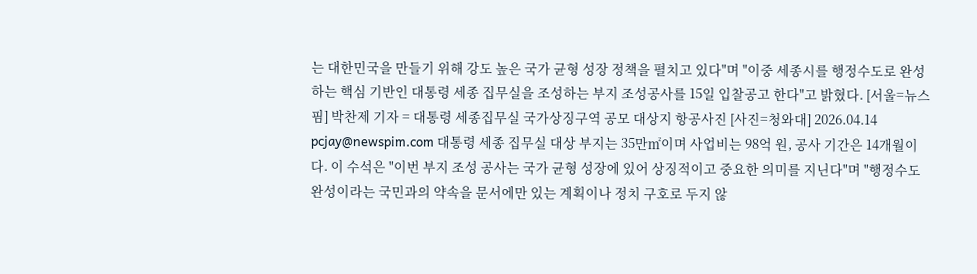는 대한민국을 만들기 위해 강도 높은 국가 균형 성장 정책을 펼치고 있다"며 "이중 세종시를 행정수도로 완성하는 핵심 기반인 대통령 세종 집무실을 조성하는 부지 조성공사를 15일 입찰공고 한다"고 밝혔다. [서울=뉴스핌] 박찬제 기자 = 대통령 세종집무실 국가상징구역 공모 대상지 항공사진 [사진=청와대] 2026.04.14 pcjay@newspim.com 대통령 세종 집무실 대상 부지는 35만㎡이며 사업비는 98억 원, 공사 기간은 14개월이다. 이 수석은 "이번 부지 조성 공사는 국가 균형 성장에 있어 상징적이고 중요한 의미를 지닌다"며 "행정수도 완성이라는 국민과의 약속을 문서에만 있는 계획이나 정치 구호로 두지 않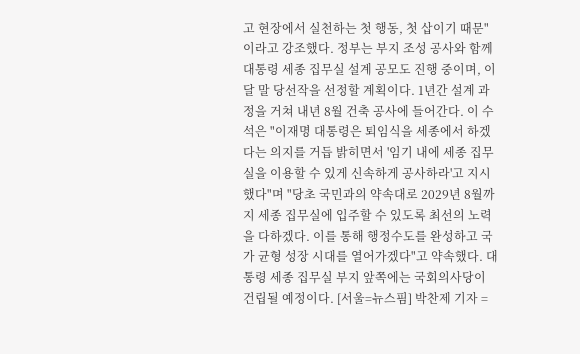고 현장에서 실천하는 첫 행동, 첫 삽이기 때문"이라고 강조했다. 정부는 부지 조성 공사와 함께 대통령 세종 집무실 설계 공모도 진행 중이며, 이달 말 당선작을 선정할 계획이다. 1년간 설계 과정을 거쳐 내년 8월 건축 공사에 들어간다. 이 수석은 "이재명 대통령은 퇴임식을 세종에서 하겠다는 의지를 거듭 밝히면서 '임기 내에 세종 집무실을 이용할 수 있게 신속하게 공사하라'고 지시했다"며 "당초 국민과의 약속대로 2029년 8월까지 세종 집무실에 입주할 수 있도록 최선의 노력을 다하겠다. 이를 통해 행정수도를 완성하고 국가 균형 성장 시대를 열어가겠다"고 약속했다. 대통령 세종 집무실 부지 앞쪽에는 국회의사당이 건립될 예정이다. [서울=뉴스핌] 박찬제 기자 =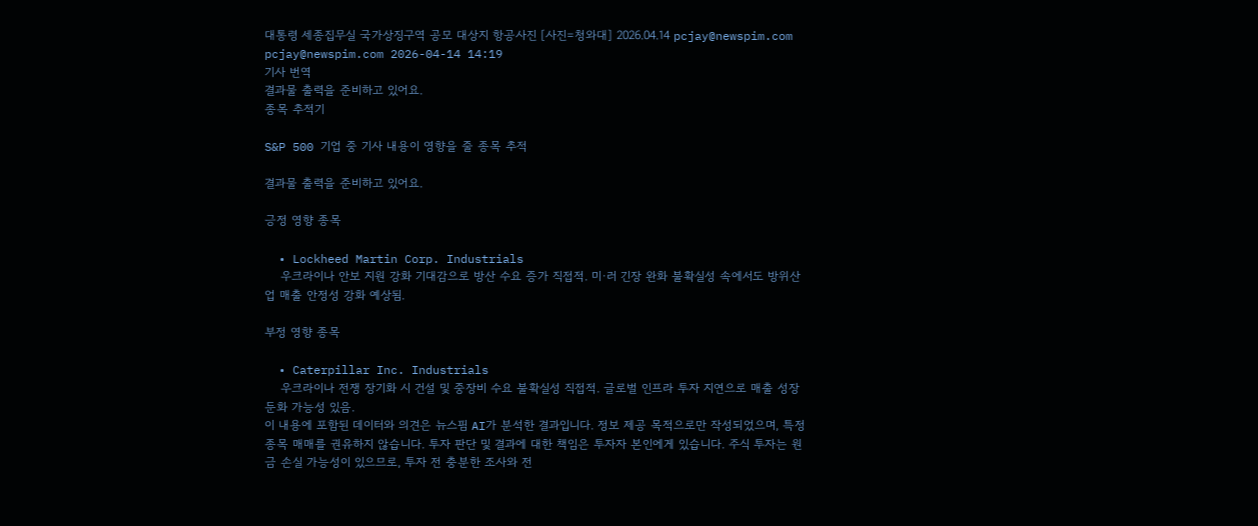대통령 세종집무실 국가상징구역 공모 대상지 항공사진 [사진=청와대] 2026.04.14 pcjay@newspim.com pcjay@newspim.com 2026-04-14 14:19
기사 번역
결과물 출력을 준비하고 있어요.
종목 추적기

S&P 500 기업 중 기사 내용이 영향을 줄 종목 추적

결과물 출력을 준비하고 있어요.

긍정 영향 종목

  • Lockheed Martin Corp. Industrials
    우크라이나 안보 지원 강화 기대감으로 방산 수요 증가 직접적. 미·러 긴장 완화 불확실성 속에서도 방위산업 매출 안정성 강화 예상됨.

부정 영향 종목

  • Caterpillar Inc. Industrials
    우크라이나 전쟁 장기화 시 건설 및 중장비 수요 불확실성 직접적. 글로벌 인프라 투자 지연으로 매출 성장 둔화 가능성 있음.
이 내용에 포함된 데이터와 의견은 뉴스핌 AI가 분석한 결과입니다. 정보 제공 목적으로만 작성되었으며, 특정 종목 매매를 권유하지 않습니다. 투자 판단 및 결과에 대한 책임은 투자자 본인에게 있습니다. 주식 투자는 원금 손실 가능성이 있으므로, 투자 전 충분한 조사와 전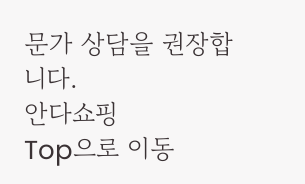문가 상담을 권장합니다.
안다쇼핑
Top으로 이동